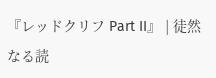『レッドクリフ Part II』 | 徒然なる読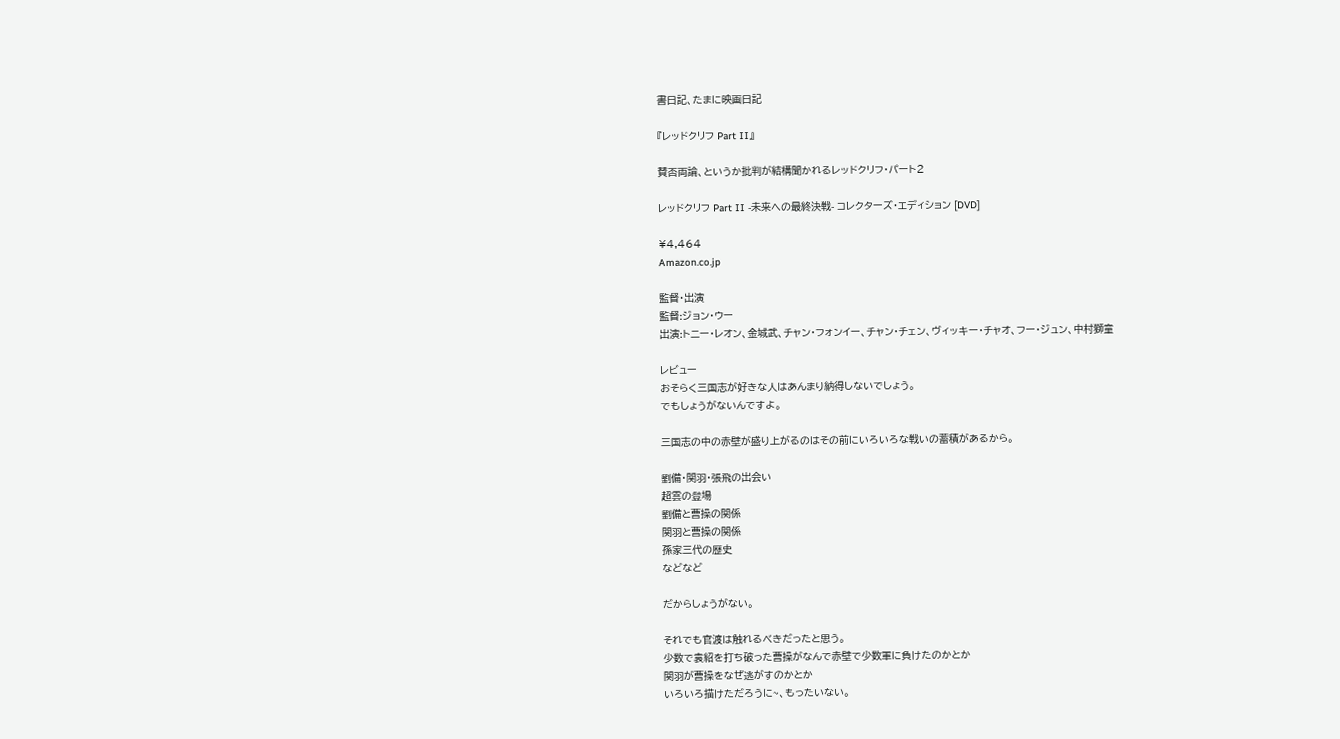書日記、たまに映画日記

『レッドクリフ Part II』

賛否両論、というか批判が結構聞かれるレッドクリフ・パート2

レッドクリフ Part II -未来への最終決戦- コレクターズ・エディション [DVD]

¥4,464
Amazon.co.jp

監督・出演
監督:ジョン・ウー
出演:トニー・レオン、金城武、チャン・フォンイー、チャン・チェン、ヴィッキー・チャオ、フー・ジュン、中村獅童

レビュー
おそらく三国志が好きな人はあんまり納得しないでしょう。
でもしょうがないんですよ。

三国志の中の赤壁が盛り上がるのはその前にいろいろな戦いの蓄積があるから。

劉備・関羽・張飛の出会い
超雲の登場
劉備と曹操の関係
関羽と曹操の関係
孫家三代の歴史
などなど

だからしょうがない。

それでも官渡は触れるべきだったと思う。
少数で袁紹を打ち破った曹操がなんで赤壁で少数軍に負けたのかとか
関羽が曹操をなぜ逃がすのかとか
いろいろ描けただろうに~、もったいない。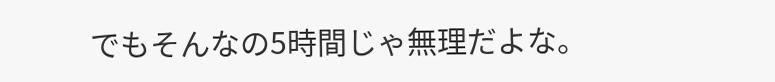でもそんなの5時間じゃ無理だよな。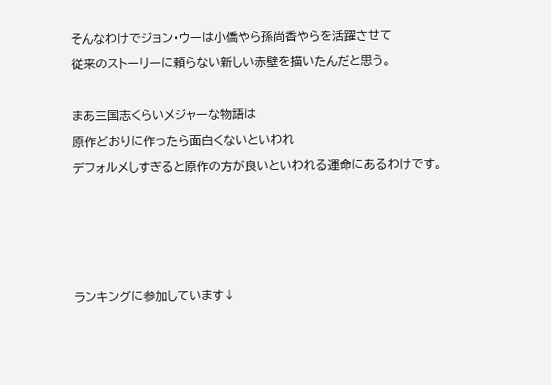そんなわけでジョン・ウーは小僑やら孫尚香やらを活躍させて
従来のストーリーに頼らない新しい赤壁を描いたんだと思う。

まあ三国志くらいメジャーな物語は
原作どおりに作ったら面白くないといわれ
デフォルメしすぎると原作の方が良いといわれる運命にあるわけです。




ランキングに参加しています↓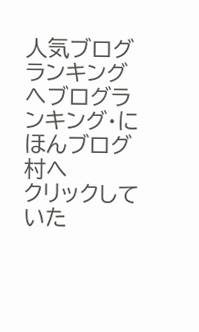人気ブログランキングへブログランキング・にほんブログ村へ
クリックしていた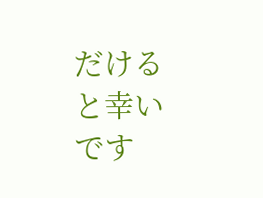だけると幸いです